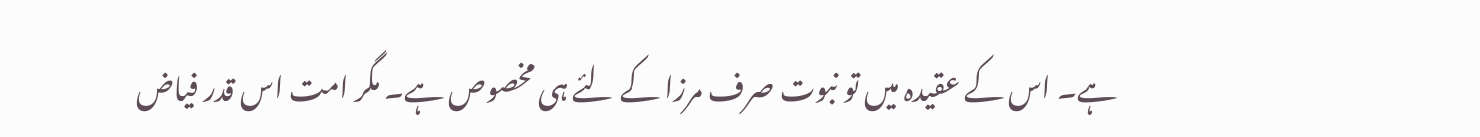ہے۔ اس کے عقیدہ میں تو نبوت صرف مرزا کے لئے ہی مخصوص ہے۔ مگر امت اس قدر فیاض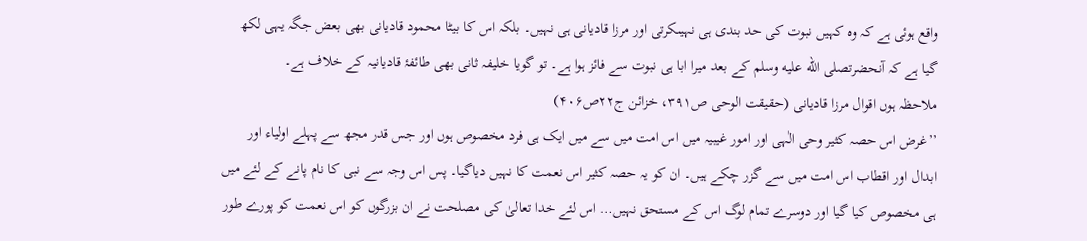واقع ہوئی ہے کہ وہ کہیں نبوت کی حد بندی ہی نہیںکرتی اور مرزا قادیانی ہی نہیں۔ بلکہ اس کا بیٹا محمود قادیانی بھی بعض جگہ یہی لکھ گیا ہے کہ آنحضرتصلى الله عليه وسلم کے بعد میرا ابا ہی نبوت سے فائز ہوا ہے۔ تو گویا خلیفہ ثانی بھی طائفۂ قادیانیہ کے خلاف ہے۔
ملاحظہ ہوں اقوال مرزا قادیانی (حقیقت الوحی ص۳۹۱، خزائن ج۲۲ص۴۰۶)
’’غرض اس حصہ کثیر وحی الٰہی اور امور غیبیہ میں اس امت میں سے میں ایک ہی فرد مخصوص ہوں اور جس قدر مجھ سے پہلے اولیاء اور ابدال اور اقطاب اس امت میں سے گزر چکے ہیں۔ ان کو یہ حصہ کثیر اس نعمت کا نہیں دیاگیا۔ پس اس وجہ سے نبی کا نام پانے کے لئے میں ہی مخصوص کیا گیا اور دوسرے تمام لوگ اس کے مستحق نہیں… اس لئے خدا تعالیٰ کی مصلحت نے ان بزرگوں کو اس نعمت کو پورے طور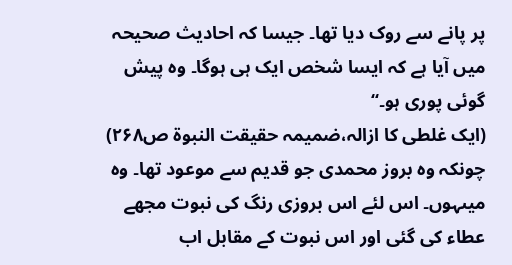پر پانے سے روک دیا تھا۔ جیسا کہ احادیث صحیحہ میں آیا ہے کہ ایسا شخص ایک ہی ہوگا۔ وہ پیش گوئی پوری ہو۔‘‘
(ایک غلطی کا ازالہ،ضمیمہ حقیقت النبوۃ ص۲۶۸) چونکہ وہ بروز محمدی جو قدیم سے موعود تھا۔ وہ میںہوں۔ اس لئے اس بروزی رنگ کی نبوت مجھے عطاء کی گئی اور اس نبوت کے مقابل اب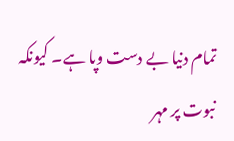تمام دنیا بے دست وپا ہے۔ کیونکہ نبوت پر مہر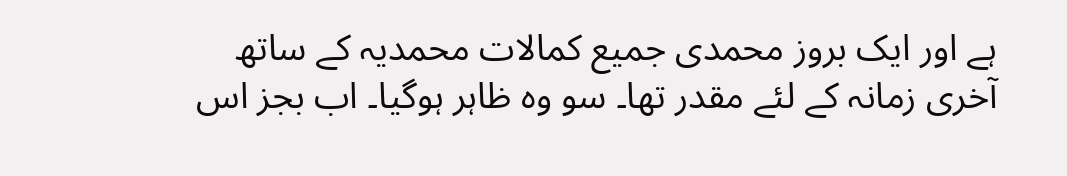ہے اور ایک بروز محمدی جمیع کمالات محمدیہ کے ساتھ آخری زمانہ کے لئے مقدر تھا۔ سو وہ ظاہر ہوگیا۔ اب بجز اس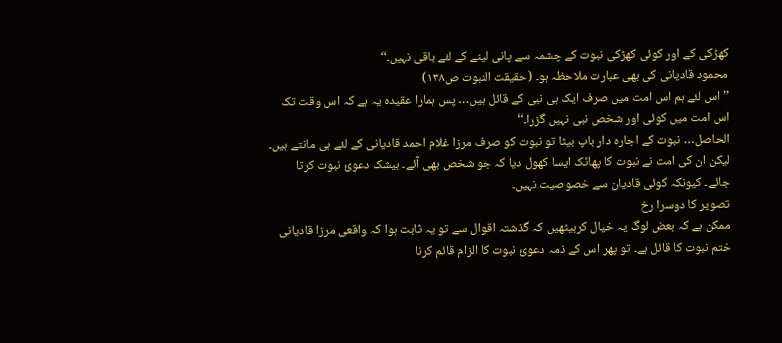کھڑکی کے اور کوئی کھڑکی نبوت کے چشمہ سے پانی لینے کے لئے باقی نہیں۔‘‘
محمود قادیانی کی بھی عبارت ملاحظہ ہو۔ (حقیقت النبوت ص۱۳۸)
’’اس لئے ہم اس امت میں صرف ایک ہی نبی کے قائل ہیں… پس ہمارا عقیدہ یہ ہے کہ اس وقت تک اس امت میں کوئی اور شخص نبی نہیں گزرا۔‘‘
الحاصل… نبوت کے اجارہ دار باپ بیٹا تو نبوت کو صرف مرزا غلام احمد قادیانی کے لئے ہی مانتے ہیں۔ لیکن ان کی امت نے نبوت کا پھاٹک ایسا کھول دیا کہ جو شخص بھی آئے۔ بیشک دعویٔ نبوت کرتا جائے۔ کیونکہ کوئی قادیان سے خصوصیت نہیں۔
تصویر کا دوسرا رخ
ممکن ہے کہ بعض لوگ یہ خیال کربیٹھیں کہ گذشتہ اقوال سے تو یہ ثابت ہوا کہ واقعی مرزا قادیانی ختم نبوت کا قائل ہے۔ تو پھر اس کے ذمہ دعویٔ نبوت کا الزام قائم کرنا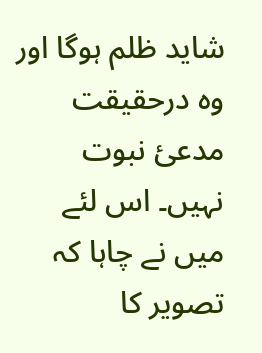شاید ظلم ہوگا اور وہ درحقیقت مدعیٔ نبوت نہیں۔ اس لئے میں نے چاہا کہ تصویر کا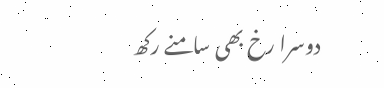دوسرا رخ بھی سامنے رکھ